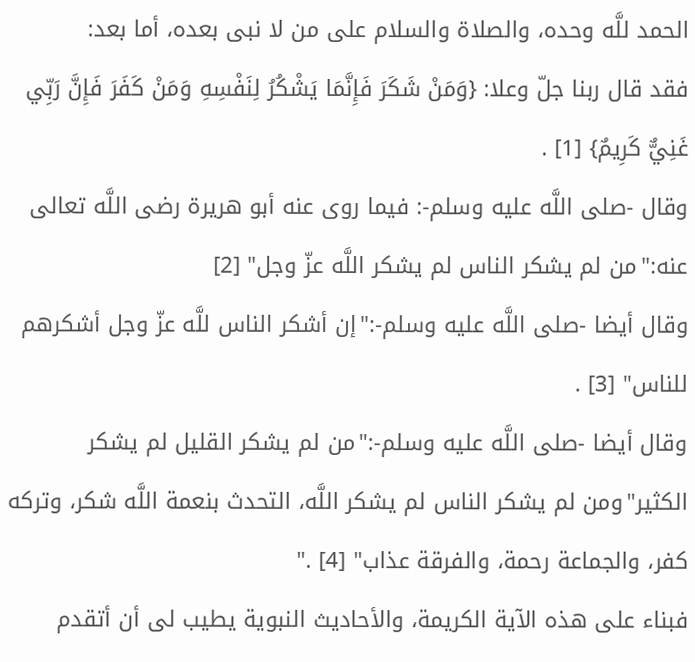الحمد للَّه وحده، والصلاة والسلام على من لا نبى بعده، أما بعد:
فقد قال ربنا جلّ وعلا: {وَمَنْ شَكَرَ فَإِنَّمَا يَشْكُرُ لِنَفْسِهِ وَمَنْ كَفَرَ فَإِنَّ رَبِّي غَنِيٌّ كَرِيمٌ} [1] .
وقال -صلى اللَّه عليه وسلم-: فيما روى عنه أبو هريرة رضى اللَّه تعالى عنه:"من لم يشكر الناس لم يشكر اللَّه عزّ وجل" [2]
وقال أيضا -صلى اللَّه عليه وسلم-:"إن أشكر الناس للَّه عزّ وجل أشكرهم للناس" [3] .
وقال أيضا -صلى اللَّه عليه وسلم-:"من لم يشكر القليل لم يشكر الكثير"ومن لم يشكر الناس لم يشكر اللَّه، التحدث بنعمة اللَّه شكر، وتركه كفر، والجماعة رحمة، والفرقة عذاب" [4] ."
فبناء على هذه الآية الكريمة، والأحاديث النبوية يطيب لى أن أتقدم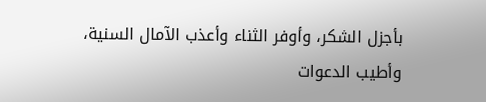بأجزل الشكر، وأوفر الثناء وأعذب الآمال السنية، وأطيب الدعوات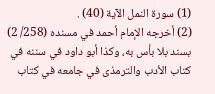(1) سورة النمل الآية (40) .
(2) أخرجه الإمام أحمد في مسنده (258/ 2) بسند بلا بأس به، وكذا أبو داود في سننه في كتاب الأدب والترمذى في جامعه في كتاب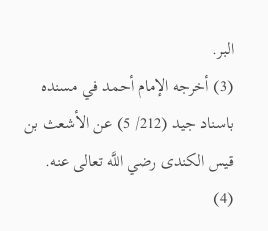البر.
(3) أخرجه الإمام أحمد في مسنده باسناد جيد (212/ 5) عن الأشعث بن قيس الكندى رضي اللَّه تعالى عنه.
(4)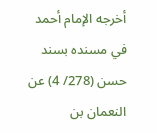أخرجه الإمام أحمد في مسنده بسند حسن (278/ 4) عن النعمان بن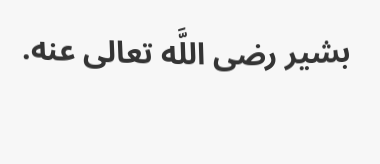بشير رضى اللَّه تعالى عنه.